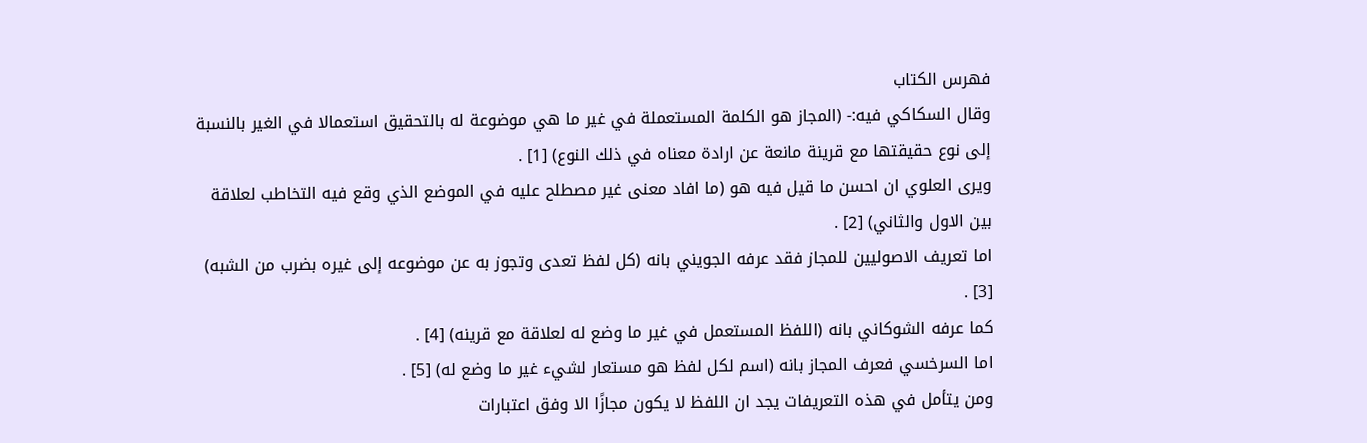فهرس الكتاب
وقال السكاكي فيه:- (المجاز هو الكلمة المستعملة في غير ما هي موضوعة له بالتحقيق استعمالا في الغير بالنسبة إلى نوع حقيقتها مع قرينة مانعة عن ارادة معناه في ذلك النوع) [1] .
ويرى العلوي ان احسن ما قيل فيه هو (ما افاد معنى غير مصطلح عليه في الموضع الذي وقع فيه التخاطب لعلاقة بين الاول والثاني) [2] .
اما تعريف الاصوليين للمجاز فقد عرفه الجويني بانه (كل لفظ تعدى وتجوز به عن موضوعه إلى غيره بضرب من الشبه) [3] .
كما عرفه الشوكاني بانه (اللفظ المستعمل في غير ما وضع له لعلاقة مع قرينه) [4] .
اما السرخسي فعرف المجاز بانه (اسم لكل لفظ هو مستعار لشيء غير ما وضع له) [5] .
ومن يتأمل في هذه التعريفات يجد ان اللفظ لا يكون مجازًا الا وفق اعتبارات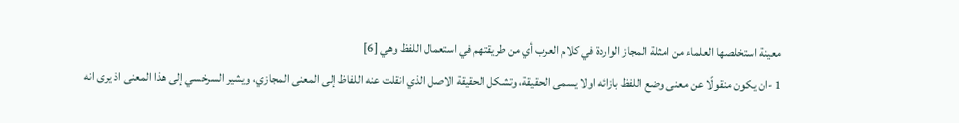معينة استخلصها العلماء من امثلة المجاز الواردة في كلام العرب أي من طريقتهم في استعمال اللفظ وهي [6]
1 -ان يكون منقولًا عن معنى وضع اللفظ بازائه اولا يسمى الحقيقة، وتشكل الحقيقة الاصل الذي انقلت عنه اللفاظ إلى المعنى المجازي، ويشير السرخسي إلى هذا المعنى اذ يرى انه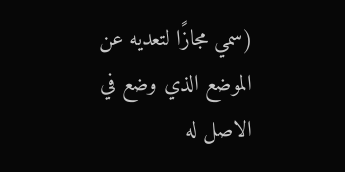(سمي مجازًا لتعديه عن الموضع الذي وضع في الاصل له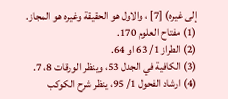إلى غيره) [7] ، والاول هو الحقيقة وغيره هو المجاز.
(1) مفتاح العلوم 170.
(2) الطراز 1/ 63 او 64.
(3) الكافية في الجدل 53، وينظر الورقات 8، 7.
(4) ارشاد الفحول 1/ 95، ينظر شرح الكوكب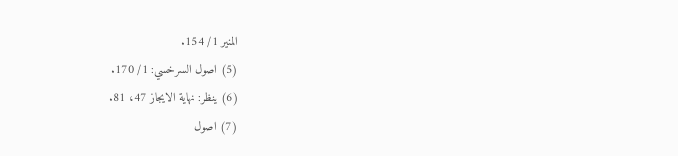المنير 1/ 154.
(5) اصول السرخسي: 1/ 170.
(6) ينظر: نهاية الايجاز 47، 81.
(7) اصول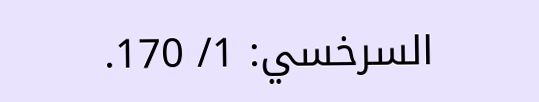السرخسي: 1/ 170.